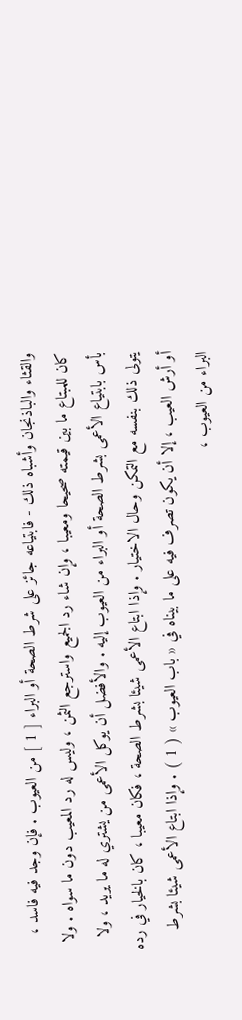والقثاء والباذنجان وأشباه ذلك - فابتياعه جائز على شرط الصحة أو البراء [ 1 ] من العيوب . فإن وجد فيه فاسد ، كان للمبتاع ما بين قيمته صحيحا ومعيبا ، وإن شاء رد الجميع واسترجع الثمن ، وليس له رد المعيب دون ما سواه . ولا بأس بابتياع الأعمى بشرط الصحة أو البراء من العيوب إليه . والأفضل أن يوكل الأعمى من يشتري له ما يريد ، ولا يتولى ذلك بنفسه مع التمكن وحال الاختيار . وإذا ابتاع الأعمى شيئا بشرط الصحة ، فكان معيبا ، كان بالخيار في رده أو أرش العيب ، إلا أن يكون تصرف فيه على ما بيناه في « باب العيوب » ( 1 ) . وإذا ابتاع الأعمى شيئا بشرط البراء من العيوب ،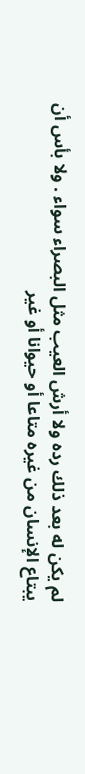لم يكن له بعد ذلك رده ولا أرش العيب مثل البصراء سواء . ولا بأس أن يبتاع الإنسان من غيره متاعا أو حيوانا أو غير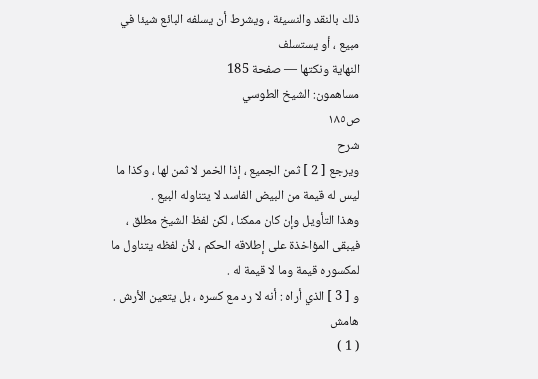ذلك بالنقد والنسيئة ، ويشرط أن يسلفه البائع شيئا في مبيع ، أو يستسلف
النهاية ونكتها — صفحة 185
مساهمون: الشيخ الطوسي
ص١٨٥
شرح
ويرجع [ 2 ] ثمن الجميع ، إذا الخمر لا ثمن لها ، وكذا ما ليس له قيمة من البيض الفاسد لا يتناوله البيع .
وهذا التأويل وإن كان ممكنا ، لكن لفظ الشيخ مطلق ، فيبقى المؤاخذة على إطلاقه الحكم ، لأن لفظه يتناول ما لمكسوره قيمة وما لا قيمة له .
و [ 3 ] الذي أراه : أنه لا رد مع كسره ، بل يتعين الأرش .
هامش
( 1 )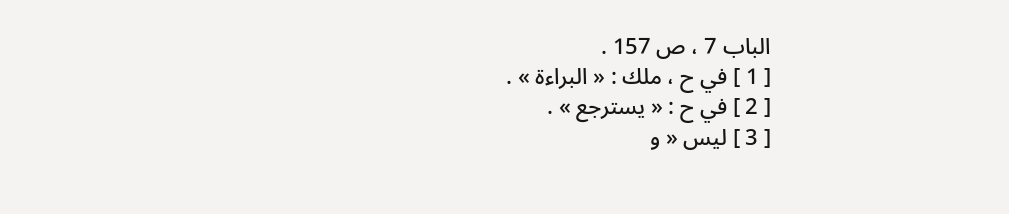الباب 7 ، ص 157 .
[ 1 ] في ح ، ملك : « البراءة » .
[ 2 ] في ح : « يسترجع » .
[ 3 ] ليس « و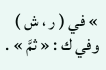» في ( ر ، ش ) وفي ك : « ثمَّ » .